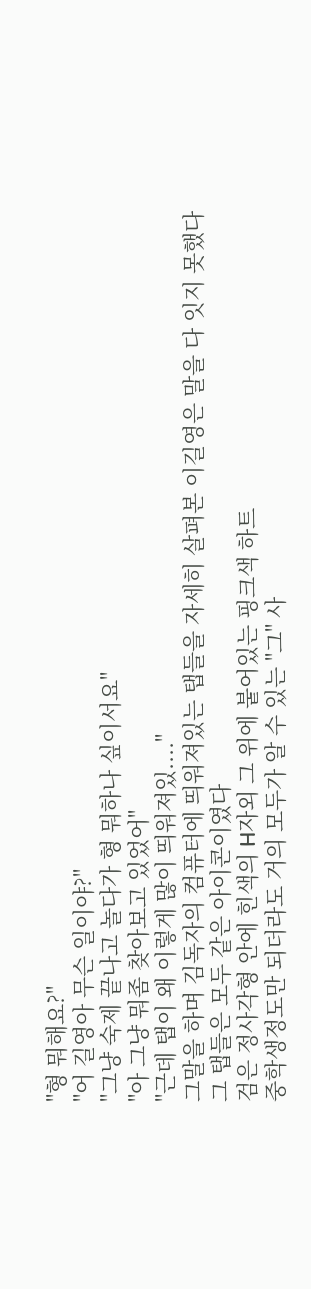"형 뭐해요?"
"어 길영아 무슨 일이야?"
"그냥 숙제 끝나고 놀다가 형 뭐하나 싶이서요"
"아 그냥 뭐좀 찾아보고 있었어"
"근데 탭이 왜 이렇게 많이 띄워져있...."
그말을 하며 김독자의 컴퓨터에 띄워져있는 탭들을 자세히 살펴본 이길영은 말을 다 잇지 못했다
그 탭들은 모두 같은 아이콘이였다
검은 정사각형 안에 힌색의 H자외 그 위에 붙어있는 핑크색 하트
중학생정도만 되더라도 거의 모두가 알 수 있는 "그" 사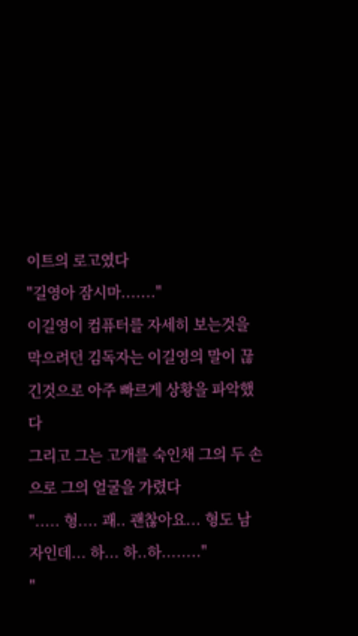이트의 로고였다
"길영아 잠시마......."
이길영이 컴퓨터를 자세히 보는것을 막으려던 김독자는 이길영의 말이 끊긴것으로 아주 빠르게 상황을 파악했다
그리고 그는 고개를 숙인채 그의 두 손으로 그의 얼굴을 가렸다
"..... 형.... 괘.. 괜찮아요... 형도 남자인데... 하... 하..하........"
"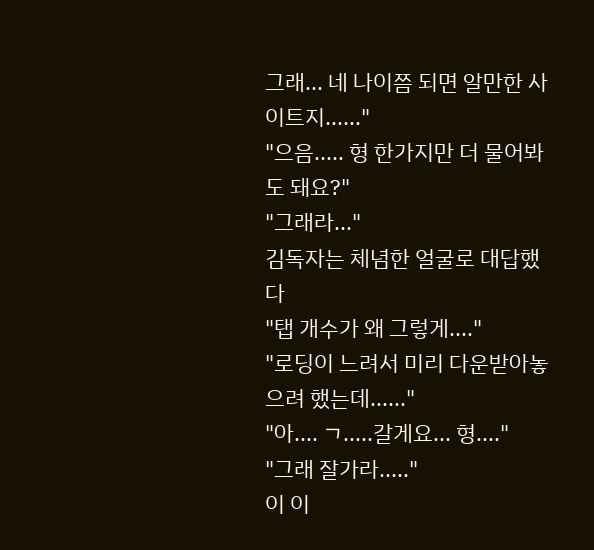그래... 네 나이쯤 되면 알만한 사이트지......"
"으음..... 형 한가지만 더 물어봐도 돼요?"
"그래라..."
김독자는 체념한 얼굴로 대답했다
"탭 개수가 왜 그렇게...."
"로딩이 느려서 미리 다운받아놓으려 했는데......"
"아.... ㄱ.....갈게요... 형...."
"그래 잘가라....."
이 이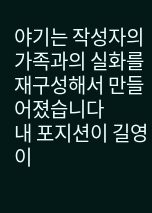야기는 작성자의 가족과의 실화를 재구성해서 만들어졌습니다
내 포지션이 길영이